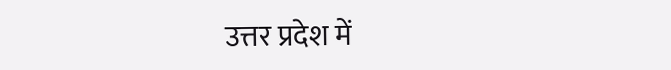उत्तर प्रदेश में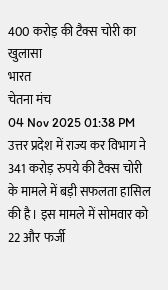400 करोड़ की टैक्स चोरी का खुलासा
भारत
चेतना मंच
04 Nov 2025 01:38 PM
उत्तर प्रदेश में राज्य कर विभाग ने 341 करोड़ रुपये की टैक्स चोरी के मामले में बड़ी सफलता हासिल की है। इस मामले में सोमवार को 22 और फर्जी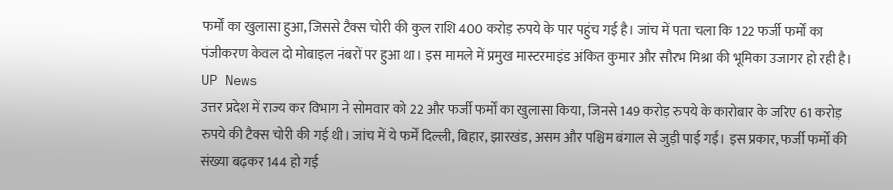फर्मों का खुलासा हुआ, जिससे टैक्स चोरी की कुल राशि 400 करोड़ रुपये के पार पहुंच गई है। जांच में पता चला कि 122 फर्जी फर्मों का पंजीकरण केवल दो मोबाइल नंबरों पर हुआ था। इस मामले में प्रमुख मास्टरमाइंड अंकित कुमार और सौरभ मिश्रा की भूमिका उजागर हो रही है। UP News
उत्तर प्रदेश में राज्य कर विभाग ने सोमवार को 22 और फर्जी फर्मों का खुलासा किया, जिनसे 149 करोड़ रुपये के कारोबार के जरिए 61 करोड़ रुपये की टैक्स चोरी की गई थी। जांच में ये फर्में दिल्ली, बिहार, झारखंड, असम और पश्चिम बंगाल से जुड़ी पाई गईं। इस प्रकार, फर्जी फर्मों की संख्या बढ़कर 144 हो गई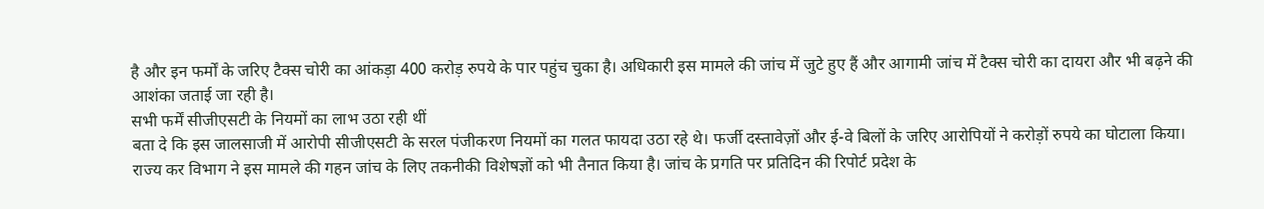है और इन फर्मों के जरिए टैक्स चोरी का आंकड़ा 400 करोड़ रुपये के पार पहुंच चुका है। अधिकारी इस मामले की जांच में जुटे हुए हैं और आगामी जांच में टैक्स चोरी का दायरा और भी बढ़ने की आशंका जताई जा रही है।
सभी फर्में सीजीएसटी के नियमों का लाभ उठा रही थीं
बता दे कि इस जालसाजी में आरोपी सीजीएसटी के सरल पंजीकरण नियमों का गलत फायदा उठा रहे थे। फर्जी दस्तावेज़ों और ई-वे बिलों के जरिए आरोपियों ने करोड़ों रुपये का घोटाला किया। राज्य कर विभाग ने इस मामले की गहन जांच के लिए तकनीकी विशेषज्ञों को भी तैनात किया है। जांच के प्रगति पर प्रतिदिन की रिपोर्ट प्रदेश के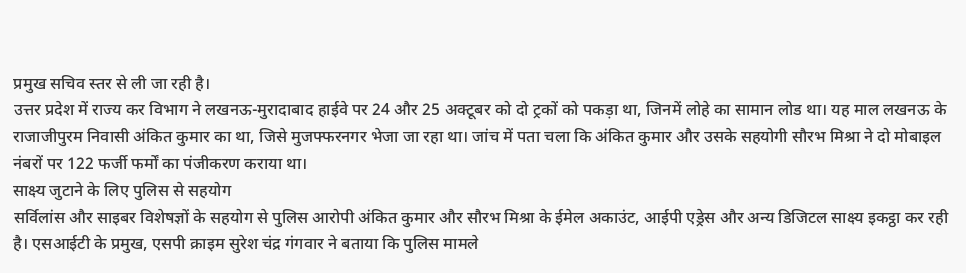प्रमुख सचिव स्तर से ली जा रही है।
उत्तर प्रदेश में राज्य कर विभाग ने लखनऊ-मुरादाबाद हाईवे पर 24 और 25 अक्टूबर को दो ट्रकों को पकड़ा था, जिनमें लोहे का सामान लोड था। यह माल लखनऊ के राजाजीपुरम निवासी अंकित कुमार का था, जिसे मुजफ्फरनगर भेजा जा रहा था। जांच में पता चला कि अंकित कुमार और उसके सहयोगी सौरभ मिश्रा ने दो मोबाइल नंबरों पर 122 फर्जी फर्मों का पंजीकरण कराया था।
साक्ष्य जुटाने के लिए पुलिस से सहयोग
सर्विलांस और साइबर विशेषज्ञों के सहयोग से पुलिस आरोपी अंकित कुमार और सौरभ मिश्रा के ईमेल अकाउंट, आईपी एड्रेस और अन्य डिजिटल साक्ष्य इकट्ठा कर रही है। एसआईटी के प्रमुख, एसपी क्राइम सुरेश चंद्र गंगवार ने बताया कि पुलिस मामले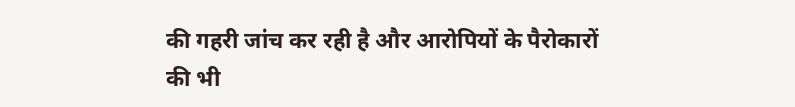की गहरी जांच कर रही है और आरोपियों के पैरोकारों की भी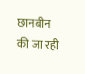छानबीन की जा रही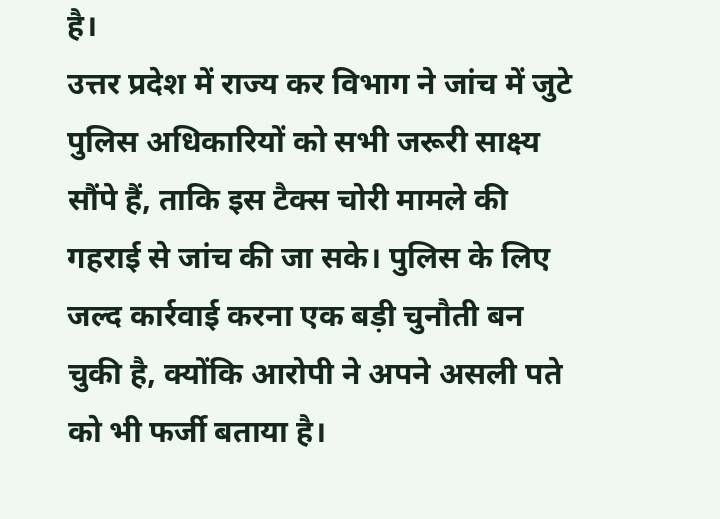है।
उत्तर प्रदेश में राज्य कर विभाग ने जांच में जुटे पुलिस अधिकारियों को सभी जरूरी साक्ष्य सौंपे हैं, ताकि इस टैक्स चोरी मामले की गहराई से जांच की जा सके। पुलिस के लिए जल्द कार्रवाई करना एक बड़ी चुनौती बन चुकी है, क्योंकि आरोपी ने अपने असली पते को भी फर्जी बताया है।